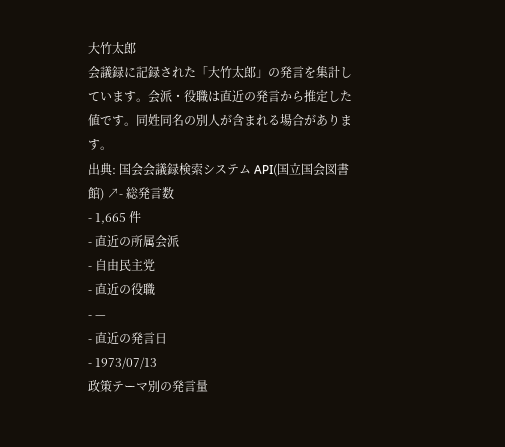大竹太郎
会議録に記録された「大竹太郎」の発言を集計しています。会派・役職は直近の発言から推定した値です。同姓同名の別人が含まれる場合があります。
出典: 国会会議録検索システム API(国立国会図書館) ↗- 総発言数
- 1,665 件
- 直近の所属会派
- 自由民主党
- 直近の役職
- —
- 直近の発言日
- 1973/07/13
政策テーマ別の発言量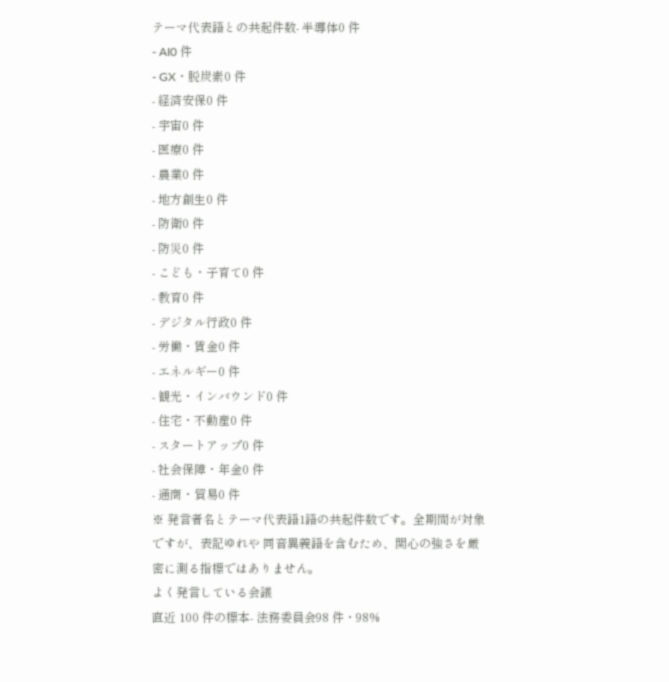テーマ代表語との共起件数- 半導体0 件
- AI0 件
- GX・脱炭素0 件
- 経済安保0 件
- 宇宙0 件
- 医療0 件
- 農業0 件
- 地方創生0 件
- 防衛0 件
- 防災0 件
- こども・子育て0 件
- 教育0 件
- デジタル行政0 件
- 労働・賃金0 件
- エネルギー0 件
- 観光・インバウンド0 件
- 住宅・不動産0 件
- スタートアップ0 件
- 社会保障・年金0 件
- 通商・貿易0 件
※ 発言者名とテーマ代表語1語の共起件数です。全期間が対象ですが、表記ゆれや 同音異義語を含むため、関心の強さを厳密に測る指標ではありません。
よく発言している会議
直近 100 件の標本- 法務委員会98 件・98%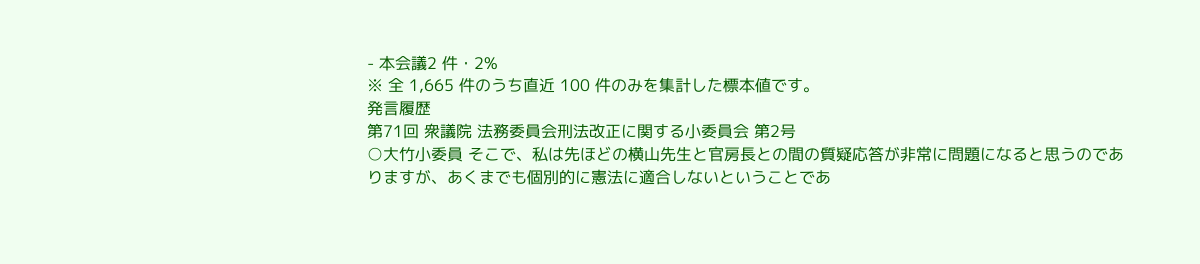- 本会議2 件・2%
※ 全 1,665 件のうち直近 100 件のみを集計した標本値です。
発言履歴
第71回 衆議院 法務委員会刑法改正に関する小委員会 第2号
○大竹小委員 そこで、私は先ほどの横山先生と官房長との間の質疑応答が非常に問題になると思うのでありますが、あくまでも個別的に憲法に適合しないということであ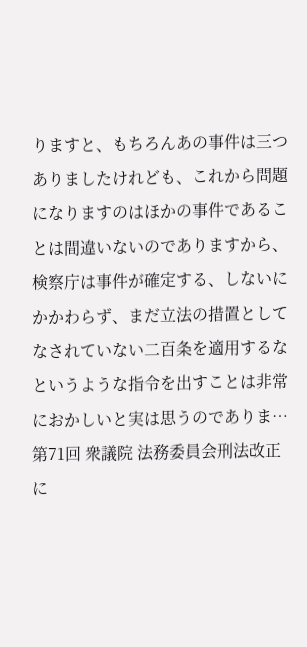りますと、もちろんあの事件は三つありましたけれども、これから問題になりますのはほかの事件であることは間違いないのでありますから、検察庁は事件が確定する、しないにかかわらず、まだ立法の措置としてなされていない二百条を適用するなというような指令を出すことは非常におかしいと実は思うのでありま…
第71回 衆議院 法務委員会刑法改正に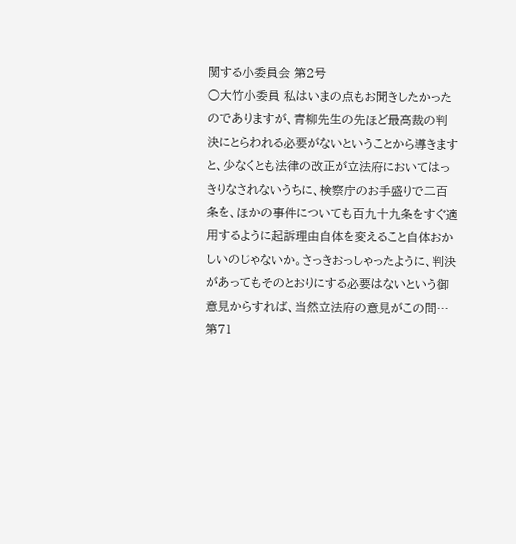関する小委員会 第2号
○大竹小委員 私はいまの点もお聞きしたかったのでありますが、青柳先生の先ほど最高裁の判決にとらわれる必要がないということから導きますと、少なくとも法律の改正が立法府においてはっきりなされないうちに、検察庁のお手盛りで二百条を、ほかの事件についても百九十九条をすぐ適用するように起訴理由自体を変えること自体おかしいのじゃないか。さっきおっしゃったように、判決があってもそのとおりにする必要はないという御意見からすれば、当然立法府の意見がこの問…
第71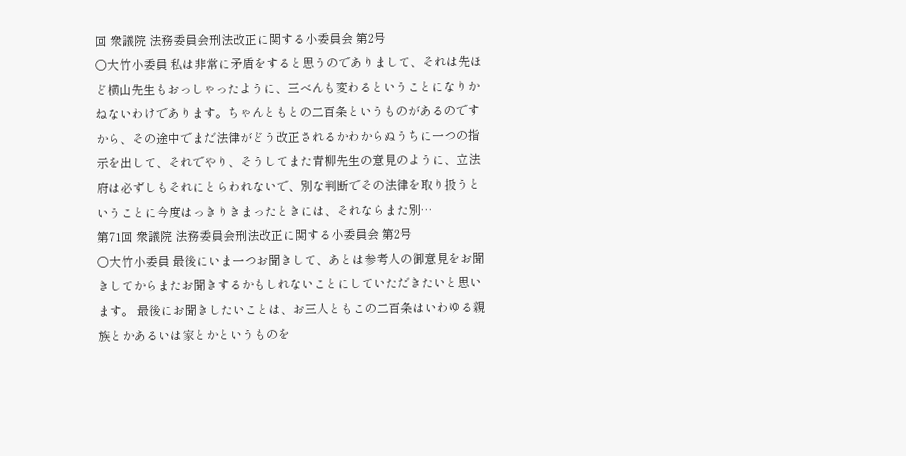回 衆議院 法務委員会刑法改正に関する小委員会 第2号
○大竹小委員 私は非常に矛盾をすると思うのでありまして、それは先ほど横山先生もおっしゃったように、三べんも変わるということになりかねないわけであります。ちゃんともとの二百条というものがあるのですから、その途中でまだ法律がどう改正されるかわからぬうちに一つの指示を出して、それでやり、そうしてまた青柳先生の意見のように、立法府は必ずしもそれにとらわれないで、別な判断でその法律を取り扱うということに今度はっきりきまったときには、それならまた別…
第71回 衆議院 法務委員会刑法改正に関する小委員会 第2号
○大竹小委員 最後にいま一つお聞きして、あとは参考人の御意見をお聞きしてからまたお聞きするかもしれないことにしていただきたいと思います。 最後にお聞きしたいことは、お三人ともこの二百条はいわゆる親族とかあるいは家とかというものを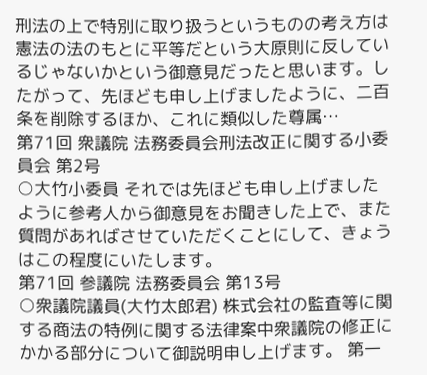刑法の上で特別に取り扱うというものの考え方は憲法の法のもとに平等だという大原則に反しているじゃないかという御意見だったと思います。したがって、先ほども申し上げましたように、二百条を削除するほか、これに類似した尊属…
第71回 衆議院 法務委員会刑法改正に関する小委員会 第2号
○大竹小委員 それでは先ほども申し上げましたように参考人から御意見をお聞きした上で、また質問があればさせていただくことにして、きょうはこの程度にいたします。
第71回 参議院 法務委員会 第13号
○衆議院議員(大竹太郎君) 株式会社の監査等に関する商法の特例に関する法律案中衆議院の修正にかかる部分について御説明申し上げます。 第一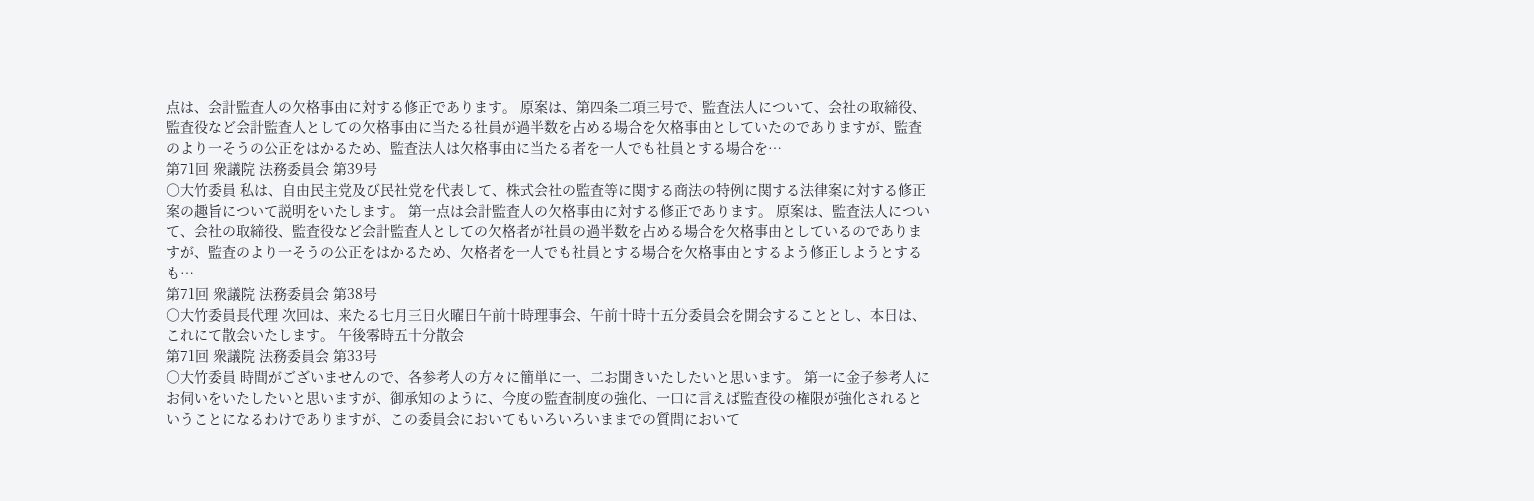点は、会計監査人の欠格事由に対する修正であります。 原案は、第四条二項三号で、監査法人について、会社の取締役、監査役など会計監査人としての欠格事由に当たる社員が過半数を占める場合を欠格事由としていたのでありますが、監査のより一そうの公正をはかるため、監査法人は欠格事由に当たる者を一人でも社員とする場合を…
第71回 衆議院 法務委員会 第39号
○大竹委員 私は、自由民主党及び民社党を代表して、株式会社の監査等に関する商法の特例に関する法律案に対する修正案の趣旨について説明をいたします。 第一点は会計監査人の欠格事由に対する修正であります。 原案は、監査法人について、会社の取締役、監査役など会計監査人としての欠格者が社員の過半数を占める場合を欠格事由としているのでありますが、監査のより一そうの公正をはかるため、欠格者を一人でも社員とする場合を欠格事由とするよう修正しようとするも…
第71回 衆議院 法務委員会 第38号
○大竹委員長代理 次回は、来たる七月三日火曜日午前十時理事会、午前十時十五分委員会を開会することとし、本日は、これにて散会いたします。 午後零時五十分散会
第71回 衆議院 法務委員会 第33号
○大竹委員 時間がございませんので、各参考人の方々に簡単に一、二お聞きいたしたいと思います。 第一に金子参考人にお伺いをいたしたいと思いますが、御承知のように、今度の監査制度の強化、一口に言えば監査役の権限が強化されるということになるわけでありますが、この委員会においてもいろいろいままでの質問において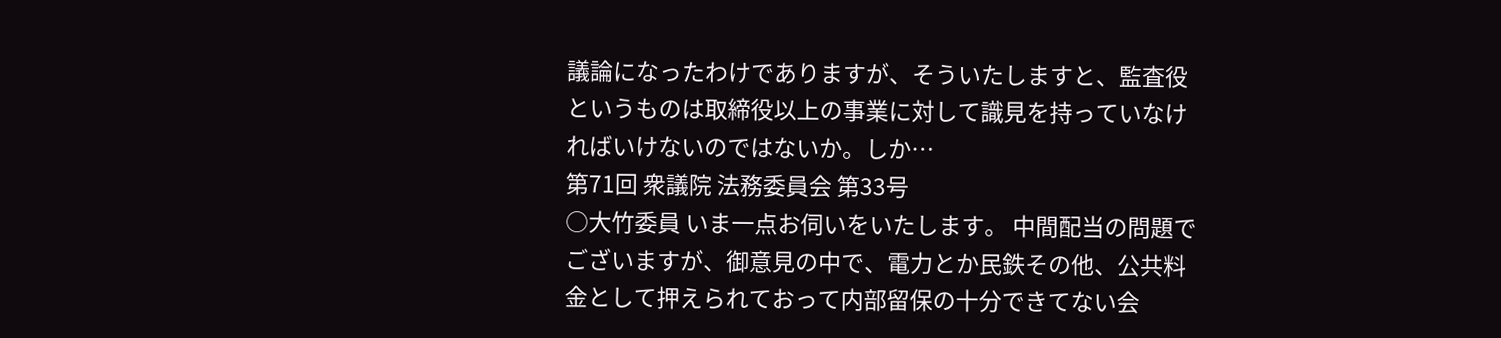議論になったわけでありますが、そういたしますと、監査役というものは取締役以上の事業に対して識見を持っていなければいけないのではないか。しか…
第71回 衆議院 法務委員会 第33号
○大竹委員 いま一点お伺いをいたします。 中間配当の問題でございますが、御意見の中で、電力とか民鉄その他、公共料金として押えられておって内部留保の十分できてない会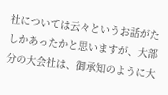社については云々というお話がたしかあったかと思いますが、大部分の大会社は、御承知のように大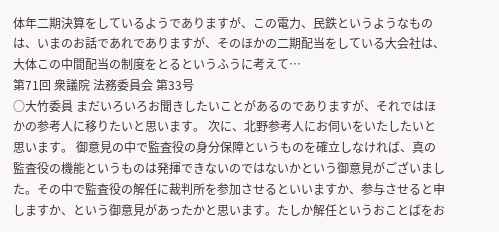体年二期決算をしているようでありますが、この電力、民鉄というようなものは、いまのお話であれでありますが、そのほかの二期配当をしている大会社は、大体この中間配当の制度をとるというふうに考えて…
第71回 衆議院 法務委員会 第33号
○大竹委員 まだいろいろお聞きしたいことがあるのでありますが、それではほかの参考人に移りたいと思います。 次に、北野参考人にお伺いをいたしたいと思います。 御意見の中で監査役の身分保障というものを確立しなければ、真の監査役の機能というものは発揮できないのではないかという御意見がございました。その中で監査役の解任に裁判所を参加させるといいますか、参与させると申しますか、という御意見があったかと思います。たしか解任というおことばをお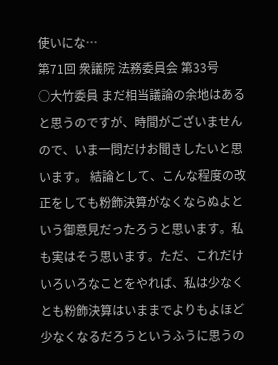使いにな…
第71回 衆議院 法務委員会 第33号
○大竹委員 まだ相当議論の余地はあると思うのですが、時間がございませんので、いま一問だけお聞きしたいと思います。 結論として、こんな程度の改正をしても粉飾決算がなくならぬよという御意見だったろうと思います。私も実はそう思います。ただ、これだけいろいろなことをやれば、私は少なくとも粉飾決算はいままでよりもよほど少なくなるだろうというふうに思うの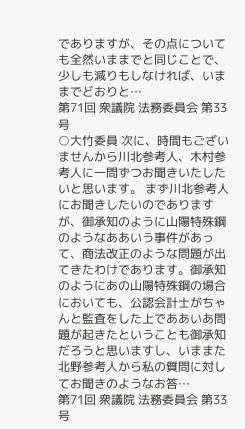でありますが、その点についても全然いままでと同じことで、少しも減りもしなければ、いままでどおりと…
第71回 衆議院 法務委員会 第33号
○大竹委員 次に、時間もございませんから川北参考人、木村参考人に一問ずつお聞きいたしたいと思います。 まず川北参考人にお聞きしたいのでありますが、御承知のように山陽特殊鋼のようなああいう事件があって、商法改正のような問題が出てきたわけであります。御承知のようにあの山陽特殊鋼の場合においても、公認会計士がちゃんと監査をした上でああいあ問題が起きたということも御承知だろうと思いますし、いままた北野参考人から私の質問に対してお聞きのようなお答…
第71回 衆議院 法務委員会 第33号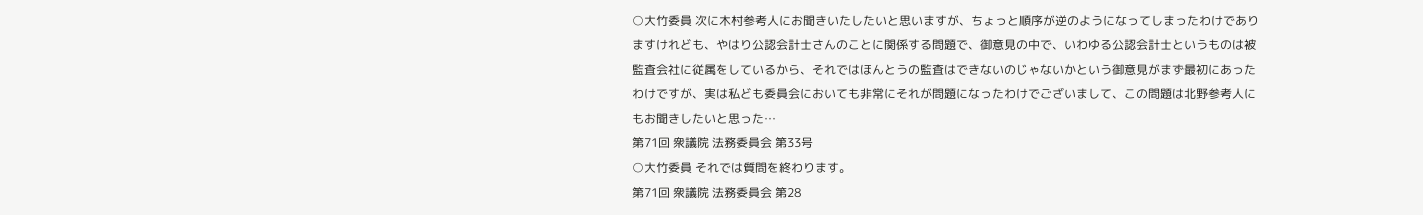○大竹委員 次に木村参考人にお聞きいたしたいと思いますが、ちょっと順序が逆のようになってしまったわけでありますけれども、やはり公認会計士さんのことに関係する問題で、御意見の中で、いわゆる公認会計士というものは被監査会社に従属をしているから、それではほんとうの監査はできないのじゃないかという御意見がまず最初にあったわけですが、実は私ども委員会においても非常にそれが問題になったわけでございまして、この問題は北野参考人にもお聞きしたいと思った…
第71回 衆議院 法務委員会 第33号
○大竹委員 それでは質問を終わります。
第71回 衆議院 法務委員会 第28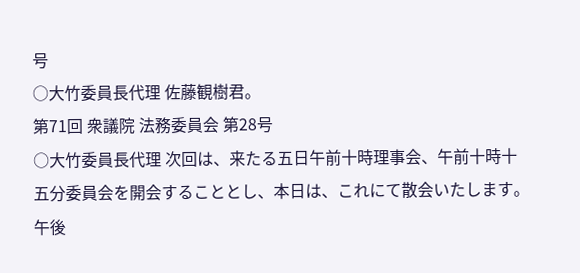号
○大竹委員長代理 佐藤観樹君。
第71回 衆議院 法務委員会 第28号
○大竹委員長代理 次回は、来たる五日午前十時理事会、午前十時十五分委員会を開会することとし、本日は、これにて散会いたします。 午後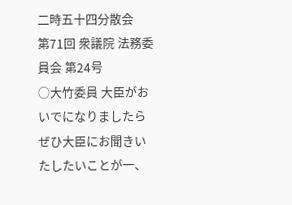二時五十四分散会
第71回 衆議院 法務委員会 第24号
○大竹委員 大臣がおいでになりましたらぜひ大臣にお聞きいたしたいことが一、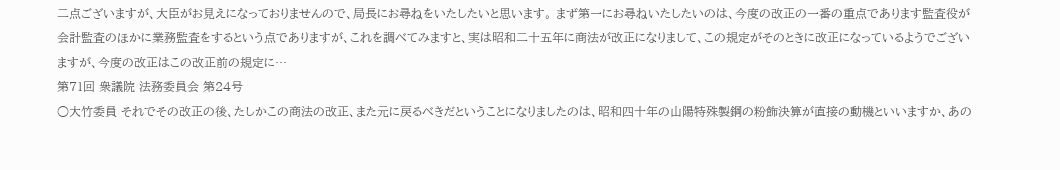二点ございますが、大臣がお見えになっておりませんので、局長にお尋ねをいたしたいと思います。 まず第一にお尋ねいたしたいのは、今度の改正の一番の重点であります監査役が会計監査のほかに業務監査をするという点でありますが、これを調べてみますと、実は昭和二十五年に商法が改正になりまして、この規定がそのときに改正になっているようでございますが、今度の改正はこの改正前の規定に…
第71回 衆議院 法務委員会 第24号
○大竹委員 それでその改正の後、たしかこの商法の改正、また元に戻るべきだということになりましたのは、昭和四十年の山陽特殊製鋼の粉飾決算が直接の動機といいますか、あの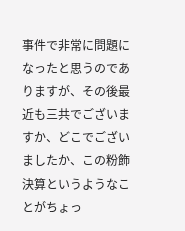事件で非常に問題になったと思うのでありますが、その後最近も三共でございますか、どこでございましたか、この粉飾決算というようなことがちょっ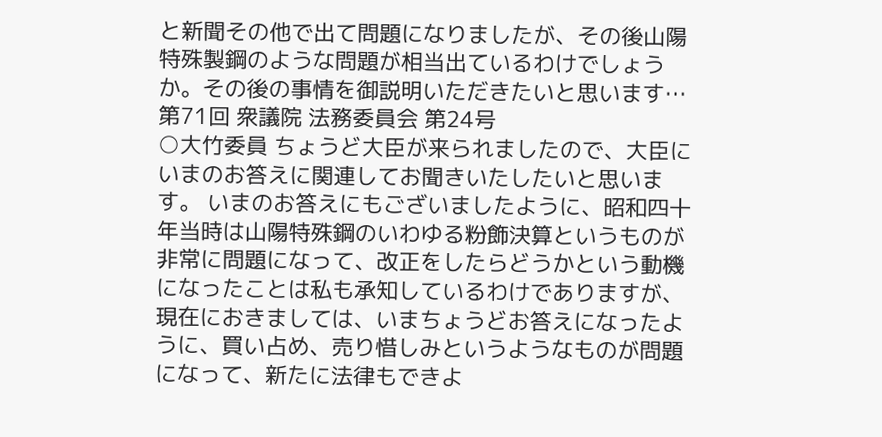と新聞その他で出て問題になりましたが、その後山陽特殊製鋼のような問題が相当出ているわけでしょうか。その後の事情を御説明いただきたいと思います…
第71回 衆議院 法務委員会 第24号
○大竹委員 ちょうど大臣が来られましたので、大臣にいまのお答えに関連してお聞きいたしたいと思います。 いまのお答えにもございましたように、昭和四十年当時は山陽特殊鋼のいわゆる粉飾決算というものが非常に問題になって、改正をしたらどうかという動機になったことは私も承知しているわけでありますが、現在におきましては、いまちょうどお答えになったように、買い占め、売り惜しみというようなものが問題になって、新たに法律もできよ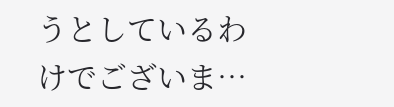うとしているわけでございま…